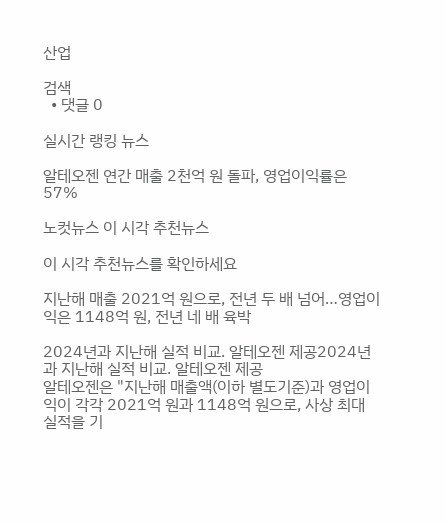산업

검색
  • 댓글 0

실시간 랭킹 뉴스

알테오젠 연간 매출 2천억 원 돌파, 영업이익률은 57%

노컷뉴스 이 시각 추천뉴스

이 시각 추천뉴스를 확인하세요

지난해 매출 2021억 원으로, 전년 두 배 넘어…영업이익은 1148억 원, 전년 네 배 육박

2024년과 지난해 실적 비교. 알테오젠 제공2024년과 지난해 실적 비교. 알테오젠 제공
알테오젠은 "지난해 매출액(이하 별도기준)과 영업이익이 각각 2021억 원과 1148억 원으로, 사상 최대 실적을 기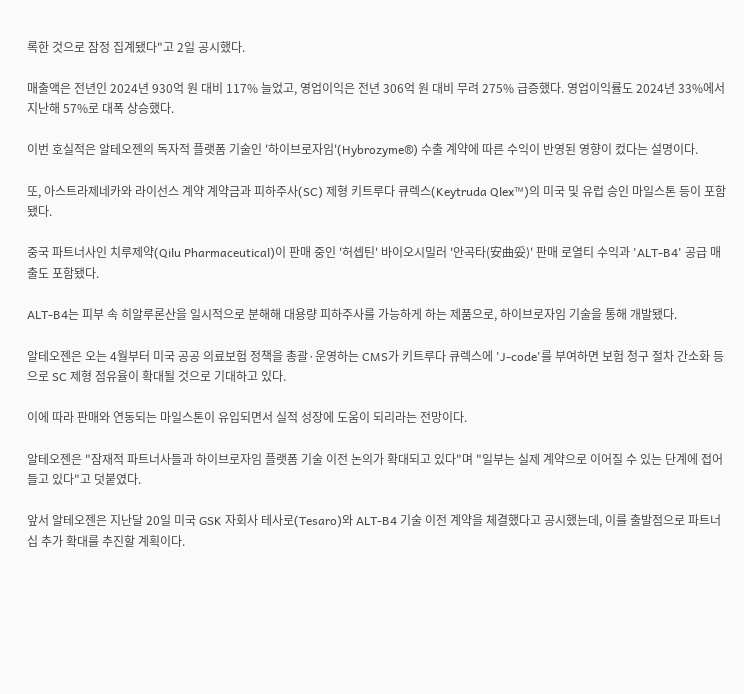록한 것으로 잠정 집계됐다"고 2일 공시했다.

매출액은 전년인 2024년 930억 원 대비 117% 늘었고, 영업이익은 전년 306억 원 대비 무려 275% 급증했다. 영업이익률도 2024년 33%에서 지난해 57%로 대폭 상승했다.

이번 호실적은 알테오젠의 독자적 플랫폼 기술인 '하이브로자임'(Hybrozyme®) 수출 계약에 따른 수익이 반영된 영향이 컸다는 설명이다.

또, 아스트라제네카와 라이선스 계약 계약금과 피하주사(SC) 제형 키트루다 큐렉스(Keytruda Qlex™)의 미국 및 유럽 승인 마일스톤 등이 포함됐다.

중국 파트너사인 치루제약(Qilu Pharmaceutical)이 판매 중인 '허셉틴' 바이오시밀러 '안곡타(安曲妥)' 판매 로열티 수익과 'ALT-B4' 공급 매출도 포함됐다.

ALT-B4는 피부 속 히알루론산을 일시적으로 분해해 대용량 피하주사를 가능하게 하는 제품으로, 하이브로자임 기술을 통해 개발됐다.

알테오젠은 오는 4월부터 미국 공공 의료보험 정책을 총괄·운영하는 CMS가 키트루다 큐렉스에 'J-code'를 부여하면 보험 청구 절차 간소화 등으로 SC 제형 점유율이 확대될 것으로 기대하고 있다.

이에 따라 판매와 연동되는 마일스톤이 유입되면서 실적 성장에 도움이 되리라는 전망이다.

알테오젠은 "잠재적 파트너사들과 하이브로자임 플랫폼 기술 이전 논의가 확대되고 있다"며 "일부는 실제 계약으로 이어질 수 있는 단계에 접어들고 있다"고 덧붙였다.

앞서 알테오젠은 지난달 20일 미국 GSK 자회사 테사로(Tesaro)와 ALT-B4 기술 이전 계약을 체결했다고 공시했는데, 이를 출발점으로 파트너십 추가 확대를 추진할 계획이다.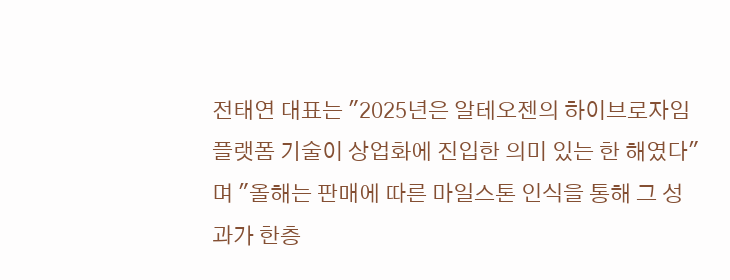전태연 대표는 "2025년은 알테오젠의 하이브로자임 플랫폼 기술이 상업화에 진입한 의미 있는 한 해였다"며 "올해는 판매에 따른 마일스톤 인식을 통해 그 성과가 한층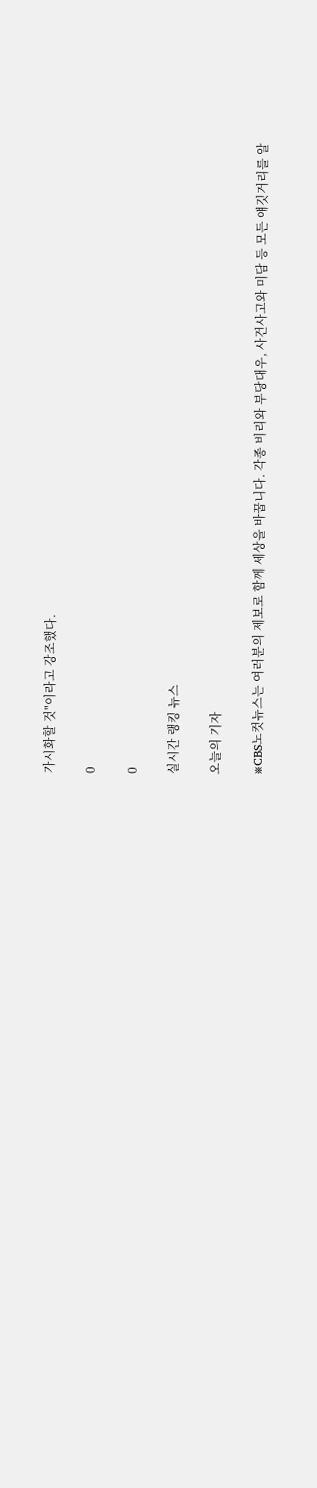가시화할 것"이라고 강조했다.

0

0

실시간 랭킹 뉴스

오늘의 기자

※CBS노컷뉴스는 여러분의 제보로 함께 세상을 바꿉니다. 각종 비리와 부당대우, 사건사고와 미담 등 모든 얘깃거리를 알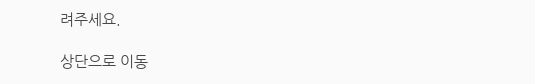려주세요.

상단으로 이동